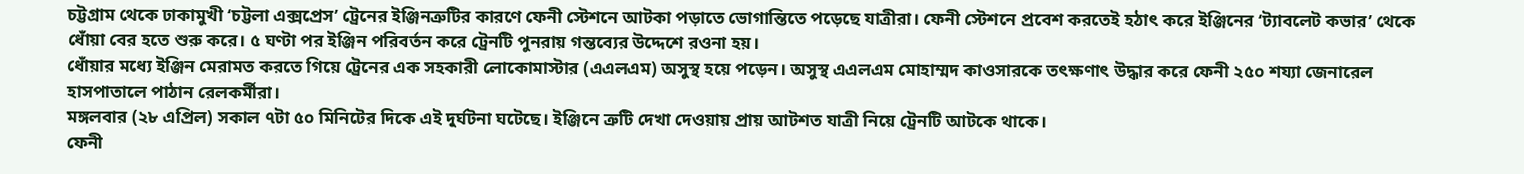চট্টগ্রাম থেকে ঢাকামুখী ‘চট্টলা এক্সপ্রেস’ ট্রেনের ইঞ্জিনত্রুটির কারণে ফেনী স্টেশনে আটকা পড়াতে ভোগান্তিতে পড়েছে যাত্রীরা। ফেনী স্টেশনে প্রবেশ করতেই হঠাৎ করে ইঞ্জিনের ‘ট্যাবলেট কভার’ থেকে ধোঁয়া বের হতে শুরু করে। ৫ ঘণ্টা পর ইঞ্জিন পরিবর্তন করে ট্রেনটি পুনরায় গন্তব্যের উদ্দেশে রওনা হয়।
ধোঁয়ার মধ্যে ইঞ্জিন মেরামত করতে গিয়ে ট্রেনের এক সহকারী লোকোমাস্টার (এএলএম) অসুস্থ হয়ে পড়েন। অসুস্থ এএলএম মোহাম্মদ কাওসারকে তৎক্ষণাৎ উদ্ধার করে ফেনী ২৫০ শয্যা জেনারেল হাসপাতালে পাঠান রেলকর্মীরা।
মঙ্গলবার (২৮ এপ্রিল) সকাল ৭টা ৫০ মিনিটের দিকে এই দুর্ঘটনা ঘটেছে। ইঞ্জিনে ত্রুটি দেখা দেওয়ায় প্রায় আটশত যাত্রী নিয়ে ট্রেনটি আটকে থাকে।
ফেনী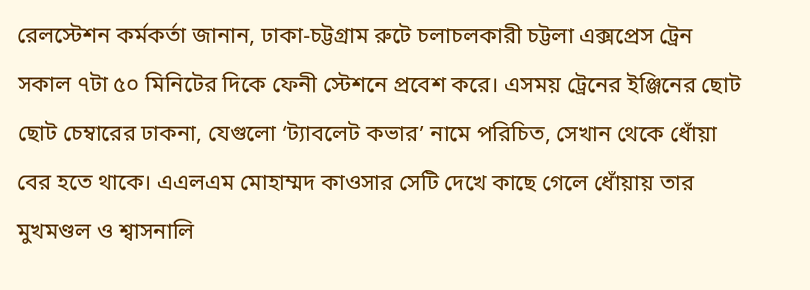রেলস্টেশন কর্মকর্তা জানান, ঢাকা-চট্টগ্রাম রুটে চলাচলকারী চট্টলা এক্সপ্রেস ট্রেন সকাল ৭টা ৫০ মিনিটের দিকে ফেনী স্টেশনে প্রবেশ করে। এসময় ট্রেনের ইঞ্জিনের ছোট ছোট চেম্বারের ঢাকনা, যেগুলো ‘ট্যাবলেট কভার’ নামে পরিচিত, সেখান থেকে ধোঁয়া বের হতে থাকে। এএলএম মোহাম্মদ কাওসার সেটি দেখে কাছে গেলে ধোঁয়ায় তার মুখমণ্ডল ও শ্বাসনালি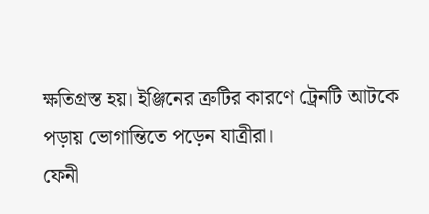ক্ষতিগ্রস্ত হয়। ইঞ্জিনের ত্রুটির কারণে ট্রেনটি আটকে পড়ায় ভোগান্তিতে পড়েন যাত্রীরা।
ফেনী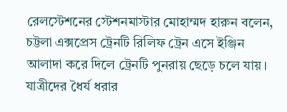রেলস্টেশনের স্টেশনমাস্টার মোহাম্মদ হারুন বলেন, চট্টলা এক্সপ্রেস ট্রেনটি রিলিফ ট্রেন এসে ইঞ্জিন আলাদা করে দিলে ট্রেনটি পুনরায় ছেড়ে চলে যায়। যাত্রীদের ধৈর্য ধরার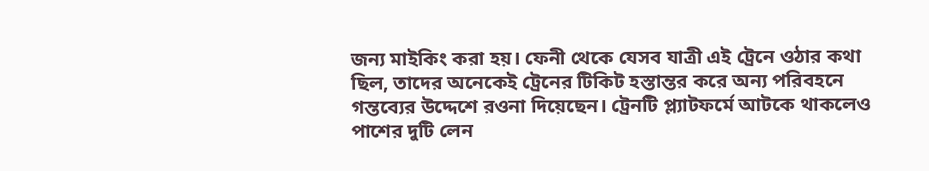জন্য মাইকিং করা হয়। ফেনী থেকে যেসব যাত্রী এই ট্রেনে ওঠার কথা ছিল, তাদের অনেকেই ট্রেনের টিকিট হস্তান্তর করে অন্য পরিবহনে গন্তব্যের উদ্দেশে রওনা দিয়েছেন। ট্রেনটি প্ল্যাটফর্মে আটকে থাকলেও পাশের দুটি লেন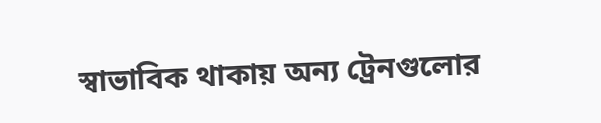স্বাভাবিক থাকায় অন্য ট্রেনগুলোর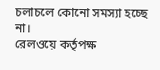চলাচলে কোনো সমস্যা হচ্ছে না।
রেলওয়ে কর্তৃপক্ষ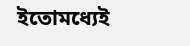ইতোমধ্যেই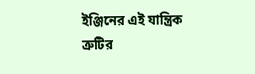ইঞ্জিনের এই যান্ত্রিক ত্রুটির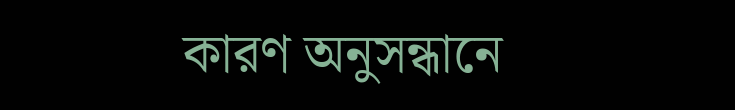কারণ অনুসন্ধানে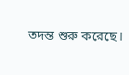তদন্ত শুরু করেছে।